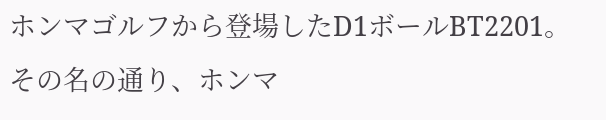ホンマゴルフから登場したD1ボールBT2201。その名の通り、ホンマ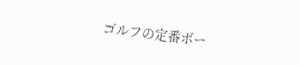ゴルフの定番ボー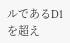ルであるD1を超え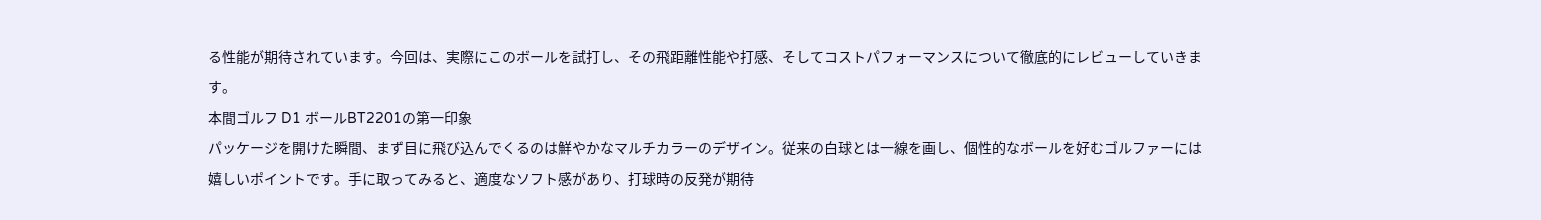る性能が期待されています。今回は、実際にこのボールを試打し、その飛距離性能や打感、そしてコストパフォーマンスについて徹底的にレビューしていきます。
本間ゴルフ D1 ボールBT2201の第一印象
パッケージを開けた瞬間、まず目に飛び込んでくるのは鮮やかなマルチカラーのデザイン。従来の白球とは一線を画し、個性的なボールを好むゴルファーには嬉しいポイントです。手に取ってみると、適度なソフト感があり、打球時の反発が期待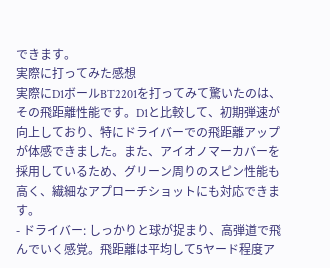できます。
実際に打ってみた感想
実際にD1ボールBT2201を打ってみて驚いたのは、その飛距離性能です。D1と比較して、初期弾速が向上しており、特にドライバーでの飛距離アップが体感できました。また、アイオノマーカバーを採用しているため、グリーン周りのスピン性能も高く、繊細なアプローチショットにも対応できます。
- ドライバー: しっかりと球が捉まり、高弾道で飛んでいく感覚。飛距離は平均して5ヤード程度ア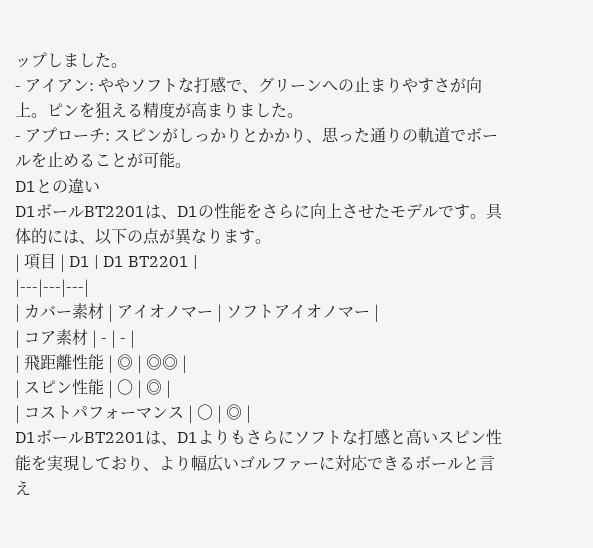ップしました。
- アイアン: ややソフトな打感で、グリーンへの止まりやすさが向上。ピンを狙える精度が高まりました。
- アプローチ: スピンがしっかりとかかり、思った通りの軌道でボールを止めることが可能。
D1との違い
D1ボールBT2201は、D1の性能をさらに向上させたモデルです。具体的には、以下の点が異なります。
| 項目 | D1 | D1 BT2201 |
|---|---|---|
| カバー素材 | アイオノマー | ソフトアイオノマー |
| コア素材 | - | - |
| 飛距離性能 | ◎ | ◎◎ |
| スピン性能 | 〇 | ◎ |
| コストパフォーマンス | 〇 | ◎ |
D1ボールBT2201は、D1よりもさらにソフトな打感と高いスピン性能を実現しており、より幅広いゴルファーに対応できるボールと言え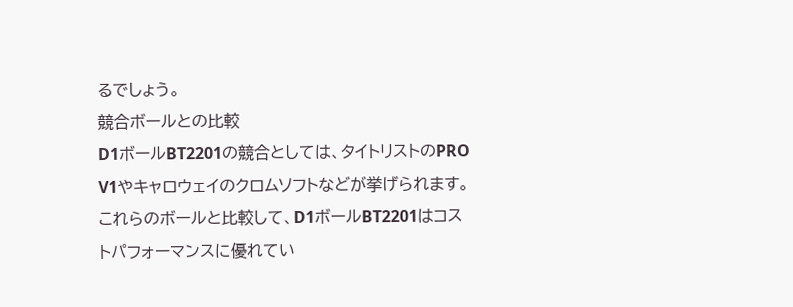るでしょう。
競合ボールとの比較
D1ボールBT2201の競合としては、タイトリストのPRO V1やキャロウェイのクロムソフトなどが挙げられます。これらのボールと比較して、D1ボールBT2201はコストパフォーマンスに優れてい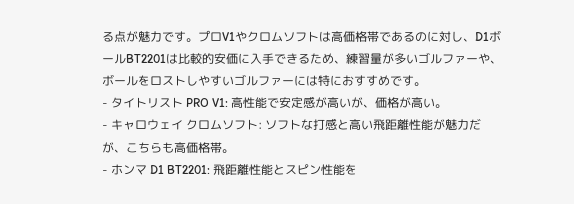る点が魅力です。プロV1やクロムソフトは高価格帯であるのに対し、D1ボールBT2201は比較的安価に入手できるため、練習量が多いゴルファーや、ボールをロストしやすいゴルファーには特におすすめです。
- タイトリスト PRO V1: 高性能で安定感が高いが、価格が高い。
- キャロウェイ クロムソフト: ソフトな打感と高い飛距離性能が魅力だが、こちらも高価格帯。
- ホンマ D1 BT2201: 飛距離性能とスピン性能を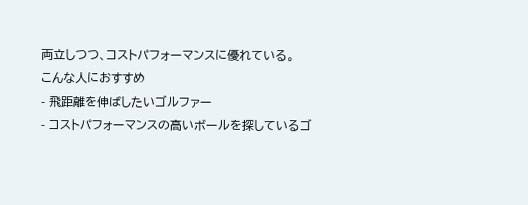両立しつつ、コストパフォーマンスに優れている。
こんな人におすすめ
- 飛距離を伸ばしたいゴルファー
- コストパフォーマンスの高いボールを探しているゴ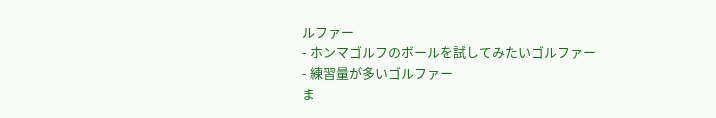ルファー
- ホンマゴルフのボールを試してみたいゴルファー
- 練習量が多いゴルファー
ま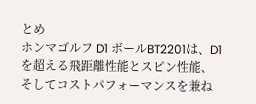とめ
ホンマゴルフ D1 ボールBT2201は、D1を超える飛距離性能とスピン性能、そしてコストパフォーマンスを兼ね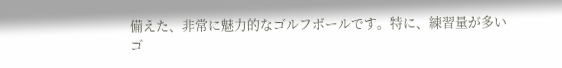備えた、非常に魅力的なゴルフボールです。特に、練習量が多いゴ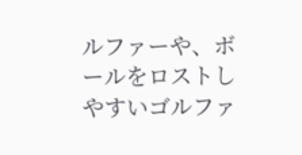ルファーや、ボールをロストしやすいゴルファ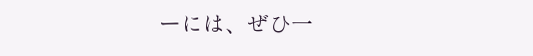ーには、ぜひ一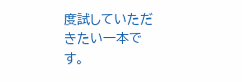度試していただきたい一本です。